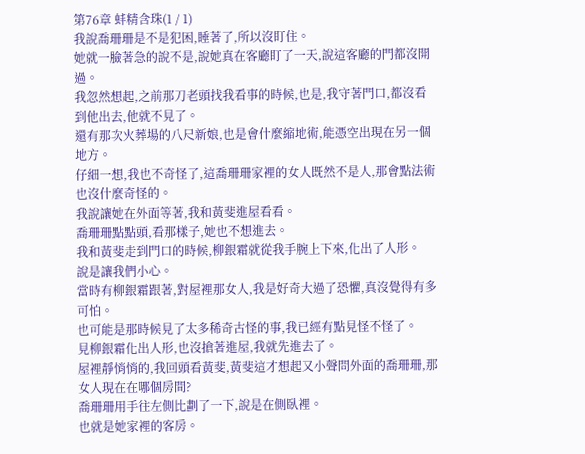第76章 蚌精含珠(1 / 1)
我說喬珊珊是不是犯困,睡著了,所以沒盯住。
她就一臉著急的說不是,說她真在客廳盯了一天,說這客廳的門都沒開過。
我忽然想起,之前那刀老頭找我看事的時候,也是,我守著門口,都沒看到他出去,他就不見了。
還有那次火葬場的八尺新娘,也是會什麼縮地術,能憑空出現在另一個地方。
仔細一想,我也不奇怪了,這喬珊珊家裡的女人既然不是人,那會點法術也沒什麼奇怪的。
我說讓她在外面等著,我和黃斐進屋看看。
喬珊珊點點頭,看那樣子,她也不想進去。
我和黃斐走到門口的時候,柳銀霜就從我手腕上下來,化出了人形。
說是讓我們小心。
當時有柳銀霜跟著,對屋裡那女人,我是好奇大過了恐懼,真沒覺得有多可怕。
也可能是那時候見了太多稀奇古怪的事,我已經有點見怪不怪了。
見柳銀霜化出人形,也沒搶著進屋,我就先進去了。
屋裡靜悄悄的,我回頭看黃斐,黃斐這才想起又小聲問外面的喬珊珊,那女人現在在哪個房間?
喬珊珊用手往左側比劃了一下,說是在側臥裡。
也就是她家裡的客房。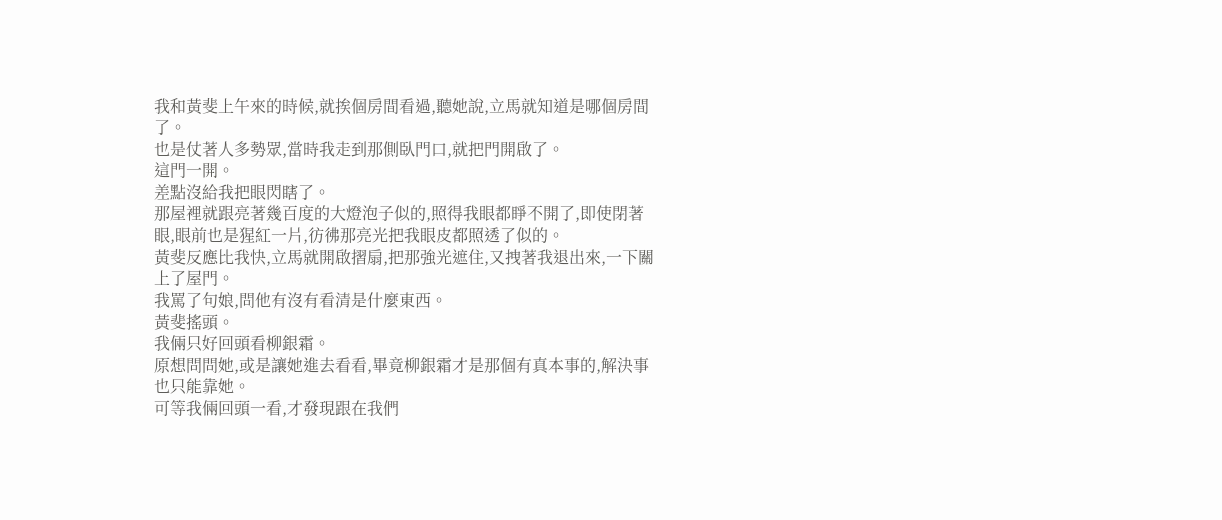我和黃斐上午來的時候,就挨個房間看過,聽她說,立馬就知道是哪個房間了。
也是仗著人多勢眾,當時我走到那側臥門口,就把門開啟了。
這門一開。
差點沒給我把眼閃瞎了。
那屋裡就跟亮著幾百度的大燈泡子似的,照得我眼都睜不開了,即使閉著眼,眼前也是猩紅一片,彷彿那亮光把我眼皮都照透了似的。
黃斐反應比我快,立馬就開啟摺扇,把那強光遮住,又拽著我退出來,一下關上了屋門。
我罵了句娘,問他有沒有看清是什麼東西。
黃斐搖頭。
我倆只好回頭看柳銀霜。
原想問問她,或是讓她進去看看,畢竟柳銀霜才是那個有真本事的,解決事也只能靠她。
可等我倆回頭一看,才發現跟在我們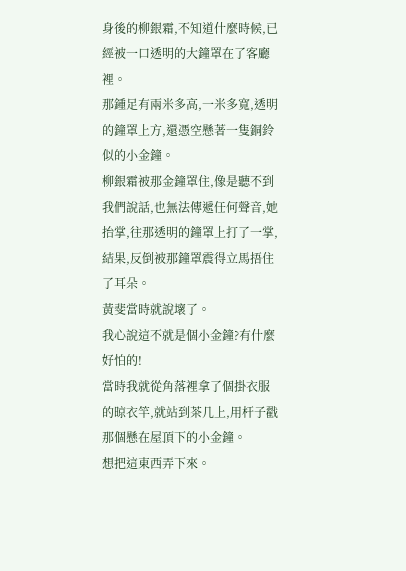身後的柳銀霜,不知道什麼時候,已經被一口透明的大鐘罩在了客廳裡。
那鍾足有兩米多高,一米多寬,透明的鐘罩上方,還憑空懸著一隻銅鈴似的小金鐘。
柳銀霜被那金鐘罩住,像是聽不到我們說話,也無法傳遞任何聲音,她抬掌,往那透明的鐘罩上打了一掌,結果,反倒被那鐘罩震得立馬捂住了耳朵。
黃斐當時就說壞了。
我心說這不就是個小金鐘?有什麼好怕的!
當時我就從角落裡拿了個掛衣服的晾衣竿,就站到茶几上,用杆子戳那個懸在屋頂下的小金鐘。
想把這東西弄下來。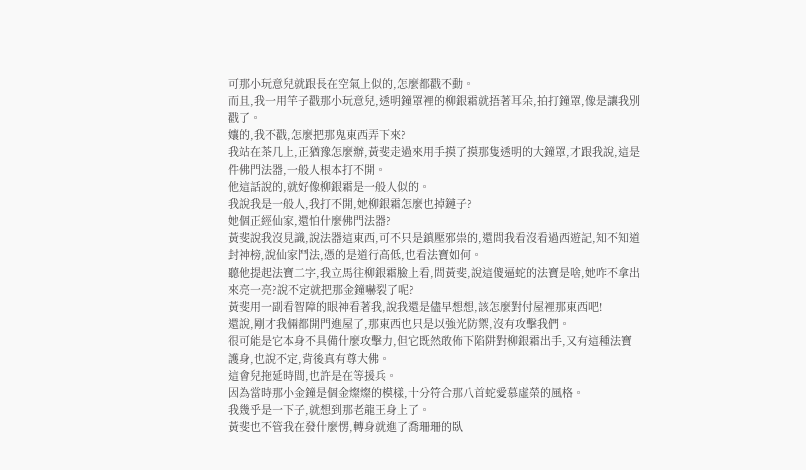可那小玩意兒就跟長在空氣上似的,怎麼都戳不動。
而且,我一用竿子戳那小玩意兒,透明鐘罩裡的柳銀霜就捂著耳朵,拍打鐘罩,像是讓我別戳了。
孃的,我不戳,怎麼把那鬼東西弄下來?
我站在茶几上,正猶豫怎麼辦,黃斐走過來用手摸了摸那隻透明的大鐘罩,才跟我說,這是件佛門法器,一般人根本打不開。
他這話說的,就好像柳銀霜是一般人似的。
我說我是一般人,我打不開,她柳銀霜怎麼也掉鏈子?
她個正經仙家,還怕什麼佛門法器?
黃斐說我沒見識,說法器這東西,可不只是鎮壓邪祟的,還問我看沒看過西遊記,知不知道封神榜,說仙家鬥法,憑的是道行高低,也看法寶如何。
聽他提起法寶二字,我立馬往柳銀霜臉上看,問黃斐,說這傻逼蛇的法寶是啥,她咋不拿出來亮一亮?說不定就把那金鐘嚇裂了呢?
黃斐用一副看智障的眼神看著我,說我還是儘早想想,該怎麼對付屋裡那東西吧!
還說,剛才我倆都開門進屋了,那東西也只是以強光防禦,沒有攻擊我們。
很可能是它本身不具備什麼攻擊力,但它既然敢佈下陷阱對柳銀霜出手,又有這種法寶護身,也說不定,背後真有尊大佛。
這會兒拖延時間,也許是在等援兵。
因為當時那小金鐘是個金燦燦的模樣,十分符合那八首蛇愛慕虛榮的風格。
我幾乎是一下子,就想到那老龍王身上了。
黃斐也不管我在發什麼愣,轉身就進了喬珊珊的臥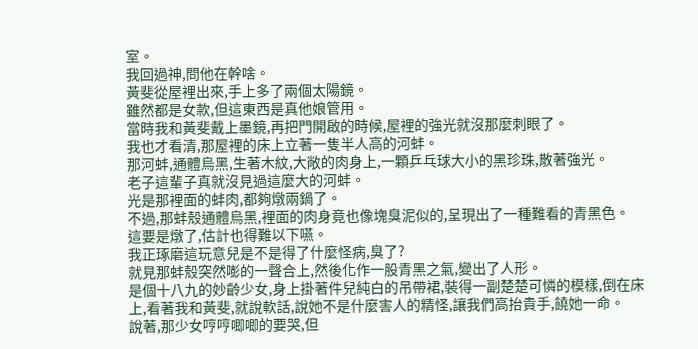室。
我回過神,問他在幹啥。
黃斐從屋裡出來,手上多了兩個太陽鏡。
雖然都是女款,但這東西是真他娘管用。
當時我和黃斐戴上墨鏡,再把門開啟的時候,屋裡的強光就沒那麼刺眼了。
我也才看清,那屋裡的床上立著一隻半人高的河蚌。
那河蚌,通體烏黑,生著木紋,大敞的肉身上,一顆乒乓球大小的黑珍珠,散著強光。
老子這輩子真就沒見過這麼大的河蚌。
光是那裡面的蚌肉,都夠燉兩鍋了。
不過,那蚌殼通體烏黑,裡面的肉身竟也像塊臭泥似的,呈現出了一種難看的青黑色。
這要是燉了,估計也得難以下嚥。
我正琢磨這玩意兒是不是得了什麼怪病,臭了?
就見那蚌殼突然嘭的一聲合上,然後化作一股青黑之氣,變出了人形。
是個十八九的妙齡少女,身上掛著件兒純白的吊帶裙,裝得一副楚楚可憐的模樣,倒在床上,看著我和黃斐,就說軟話,說她不是什麼害人的精怪,讓我們高抬貴手,饒她一命。
說著,那少女哼哼唧唧的要哭,但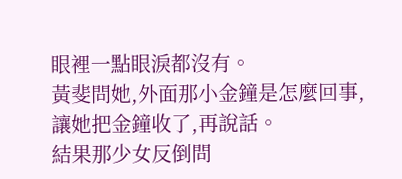眼裡一點眼淚都沒有。
黃斐問她,外面那小金鐘是怎麼回事,讓她把金鐘收了,再說話。
結果那少女反倒問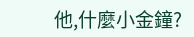他,什麼小金鐘?